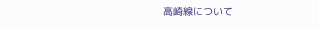高崎線について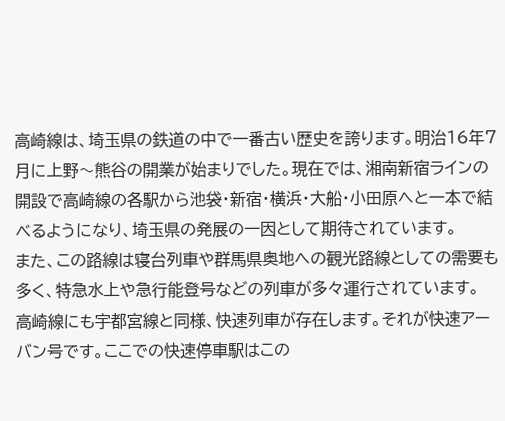高崎線は、埼玉県の鉄道の中で一番古い歴史を誇ります。明治16年7月に上野〜熊谷の開業が始まりでした。現在では、湘南新宿ラインの開設で高崎線の各駅から池袋・新宿・横浜・大船・小田原へと一本で結べるようになり、埼玉県の発展の一因として期待されています。
また、この路線は寝台列車や群馬県奥地への観光路線としての需要も多く、特急水上や急行能登号などの列車が多々運行されています。
高崎線にも宇都宮線と同様、快速列車が存在します。それが快速アーバン号です。ここでの快速停車駅はこの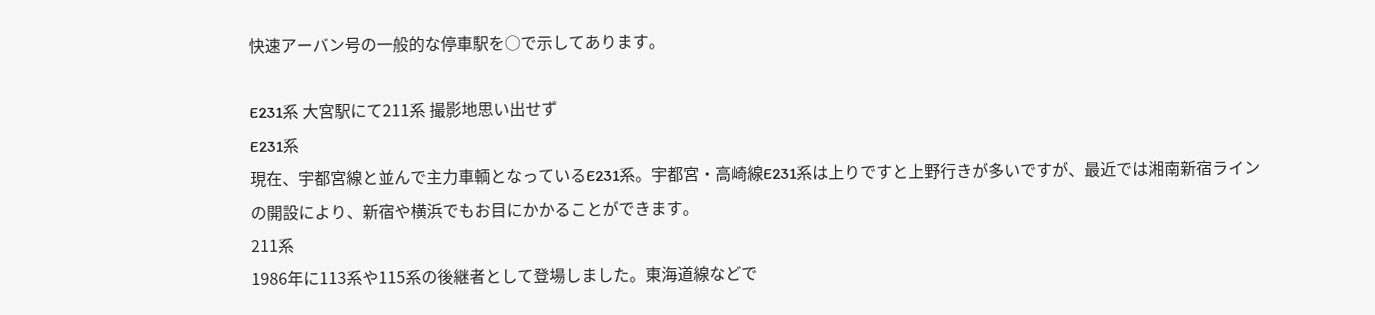快速アーバン号の一般的な停車駅を○で示してあります。

E231系 大宮駅にて211系 撮影地思い出せず
E231系
現在、宇都宮線と並んで主力車輌となっているE231系。宇都宮・高崎線E231系は上りですと上野行きが多いですが、最近では湘南新宿ラインの開設により、新宿や横浜でもお目にかかることができます。
211系
1986年に113系や115系の後継者として登場しました。東海道線などで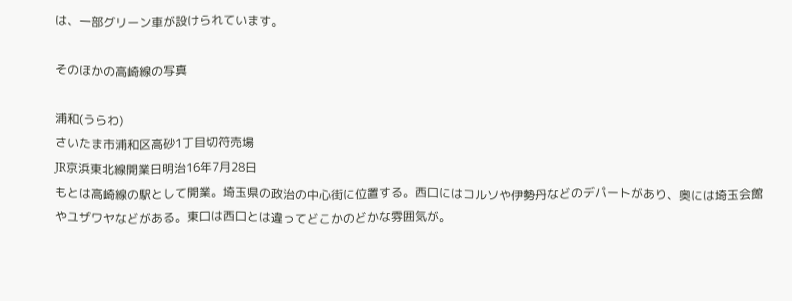は、一部グリーン車が設けられています。

そのほかの高崎線の写真

浦和(うらわ)
さいたま市浦和区高砂1丁目切符売場
JR京浜東北線開業日明治16年7月28日
もとは高崎線の駅として開業。埼玉県の政治の中心街に位置する。西口にはコルソや伊勢丹などのデパートがあり、奥には埼玉会館やユザワヤなどがある。東口は西口とは違ってどこかのどかな雰囲気が。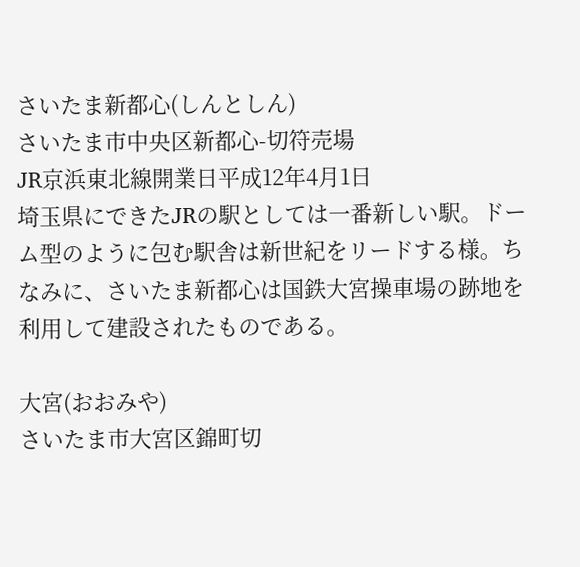さいたま新都心(しんとしん)
さいたま市中央区新都心-切符売場
JR京浜東北線開業日平成12年4月1日
埼玉県にできたJRの駅としては一番新しい駅。ドーム型のように包む駅舎は新世紀をリードする様。ちなみに、さいたま新都心は国鉄大宮操車場の跡地を利用して建設されたものである。

大宮(おおみや)
さいたま市大宮区錦町切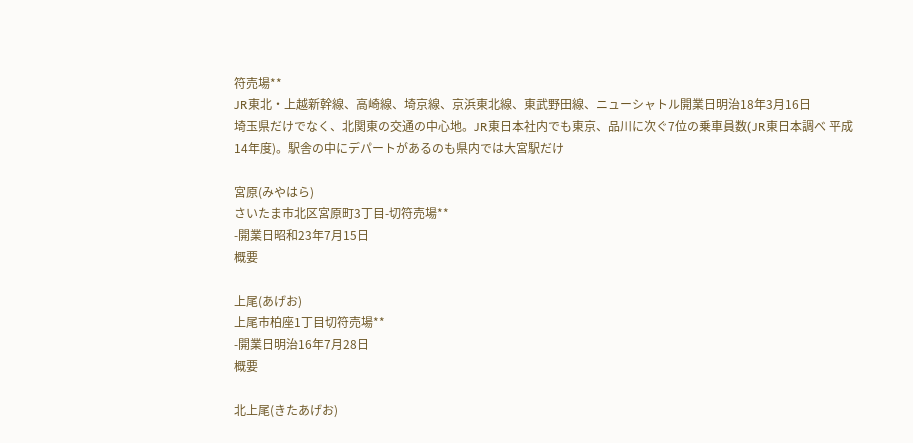符売場**
JR東北・上越新幹線、高崎線、埼京線、京浜東北線、東武野田線、ニューシャトル開業日明治18年3月16日
埼玉県だけでなく、北関東の交通の中心地。JR東日本社内でも東京、品川に次ぐ7位の乗車員数(JR東日本調べ 平成14年度)。駅舎の中にデパートがあるのも県内では大宮駅だけ

宮原(みやはら)
さいたま市北区宮原町3丁目-切符売場**
-開業日昭和23年7月15日
概要

上尾(あげお)
上尾市柏座1丁目切符売場**
-開業日明治16年7月28日
概要

北上尾(きたあげお)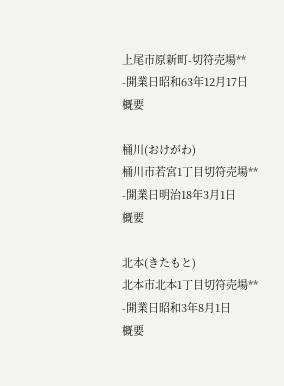上尾市原新町-切符売場**
-開業日昭和63年12月17日
概要

桶川(おけがわ)
桶川市若宮1丁目切符売場**
-開業日明治18年3月1日
概要

北本(きたもと)
北本市北本1丁目切符売場**
-開業日昭和3年8月1日
概要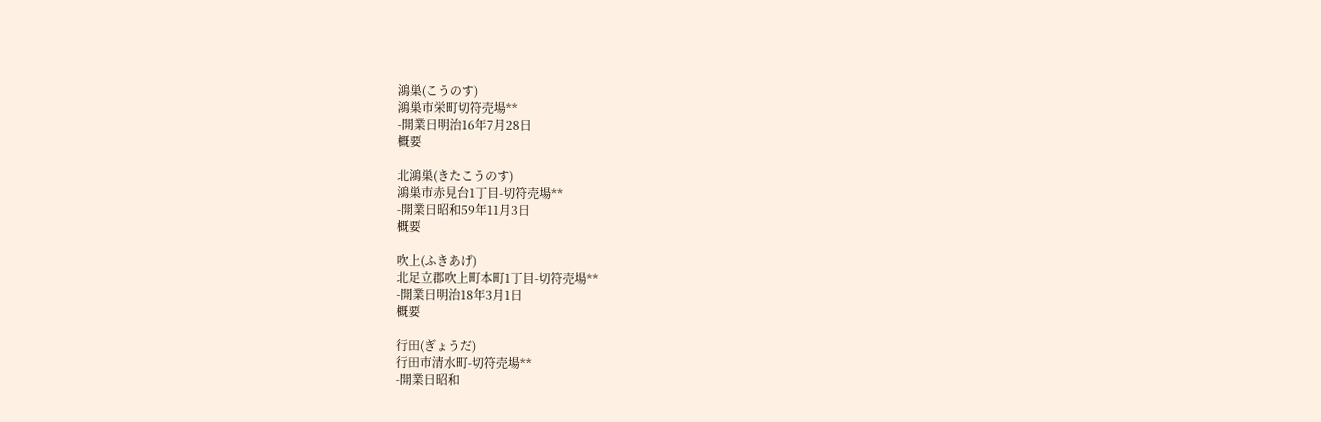鴻巣(こうのす)
鴻巣市栄町切符売場**
-開業日明治16年7月28日
概要

北鴻巣(きたこうのす)
鴻巣市赤見台1丁目-切符売場**
-開業日昭和59年11月3日
概要

吹上(ふきあげ)
北足立郡吹上町本町1丁目-切符売場**
-開業日明治18年3月1日
概要

行田(ぎょうだ)
行田市清水町-切符売場**
-開業日昭和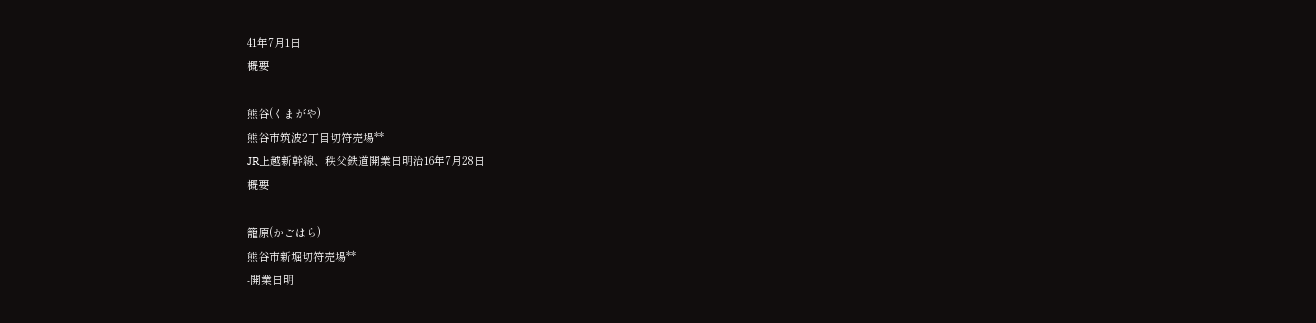41年7月1日
概要

熊谷(くまがや)
熊谷市筑波2丁目切符売場**
JR上越新幹線、秩父鉄道開業日明治16年7月28日
概要

籠原(かごはら)
熊谷市新堀切符売場**
-開業日明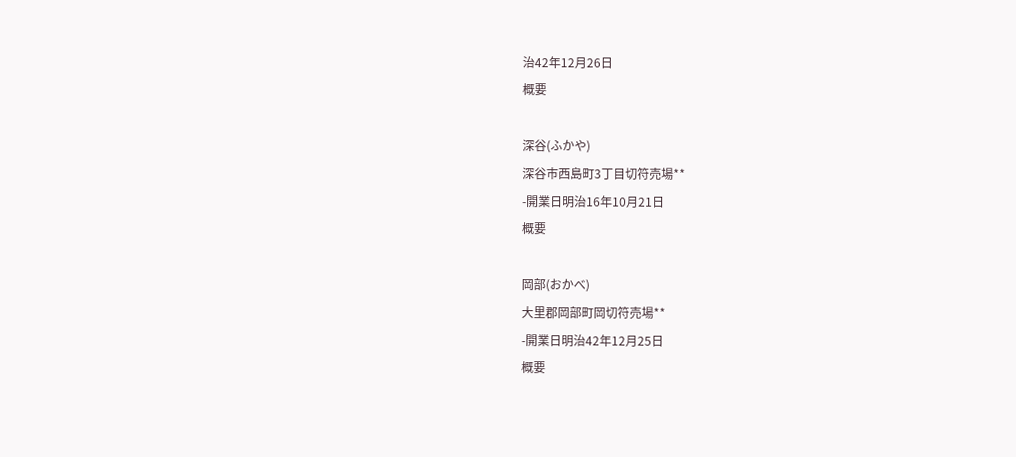治42年12月26日
概要

深谷(ふかや)
深谷市西島町3丁目切符売場**
-開業日明治16年10月21日
概要

岡部(おかべ)
大里郡岡部町岡切符売場**
-開業日明治42年12月25日
概要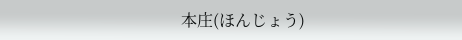本庄(ほんじょう)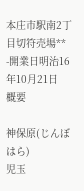本庄市駅南2丁目切符売場**
-開業日明治16年10月21日
概要

神保原(じんぼはら)
児玉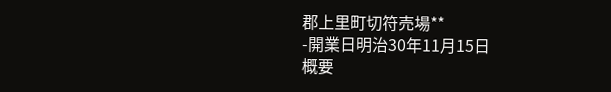郡上里町切符売場**
-開業日明治30年11月15日
概要